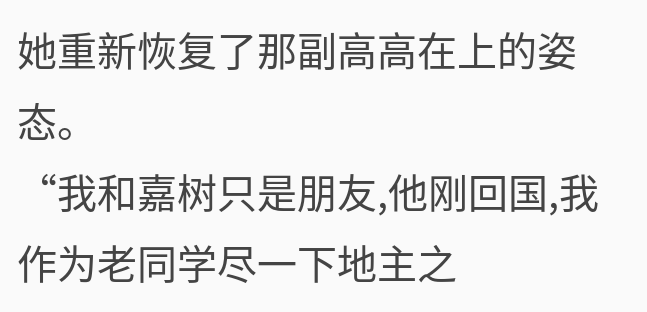她重新恢复了那副高高在上的姿态。
“我和嘉树只是朋友,他刚回国,我作为老同学尽一下地主之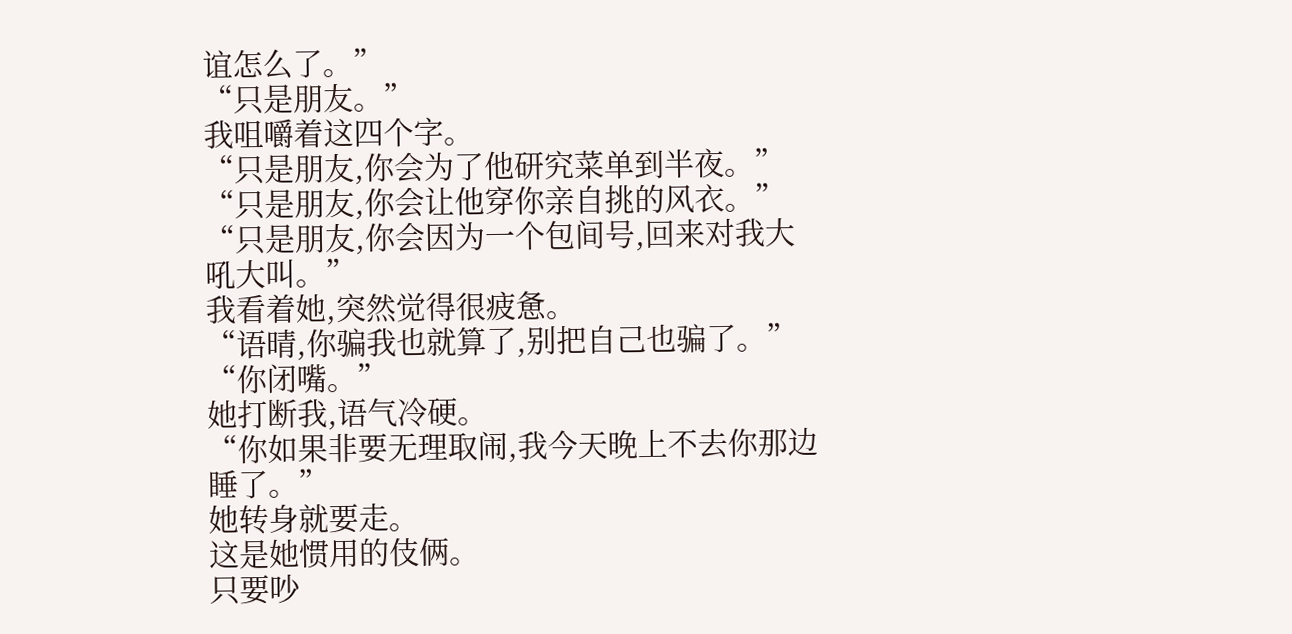谊怎么了。”
“只是朋友。”
我咀嚼着这四个字。
“只是朋友,你会为了他研究菜单到半夜。”
“只是朋友,你会让他穿你亲自挑的风衣。”
“只是朋友,你会因为一个包间号,回来对我大吼大叫。”
我看着她,突然觉得很疲惫。
“语晴,你骗我也就算了,别把自己也骗了。”
“你闭嘴。”
她打断我,语气冷硬。
“你如果非要无理取闹,我今天晚上不去你那边睡了。”
她转身就要走。
这是她惯用的伎俩。
只要吵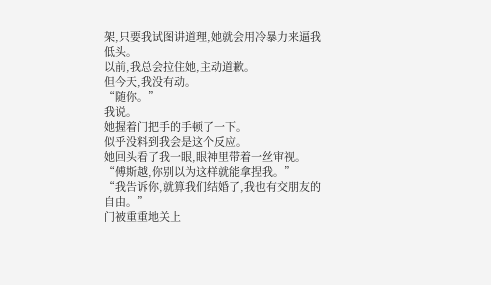架,只要我试图讲道理,她就会用冷暴力来逼我低头。
以前,我总会拉住她,主动道歉。
但今天,我没有动。
“随你。”
我说。
她握着门把手的手顿了一下。
似乎没料到我会是这个反应。
她回头看了我一眼,眼神里带着一丝审视。
“傅斯越,你别以为这样就能拿捏我。”
“我告诉你,就算我们结婚了,我也有交朋友的自由。”
门被重重地关上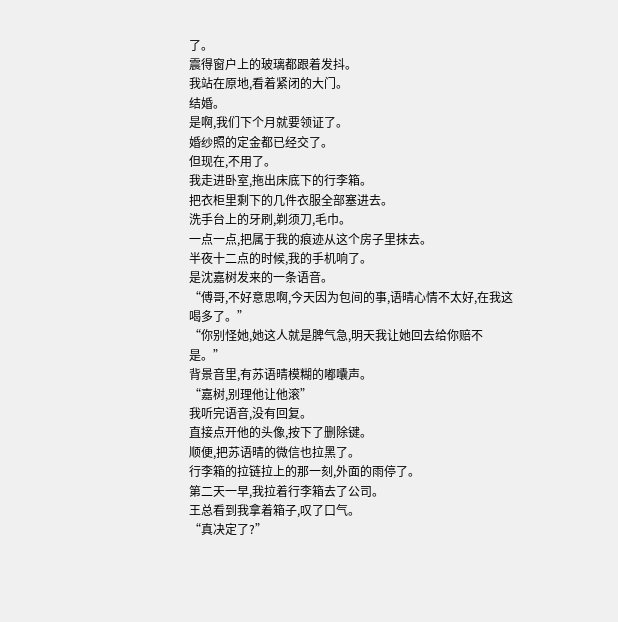了。
震得窗户上的玻璃都跟着发抖。
我站在原地,看着紧闭的大门。
结婚。
是啊,我们下个月就要领证了。
婚纱照的定金都已经交了。
但现在,不用了。
我走进卧室,拖出床底下的行李箱。
把衣柜里剩下的几件衣服全部塞进去。
洗手台上的牙刷,剃须刀,毛巾。
一点一点,把属于我的痕迹从这个房子里抹去。
半夜十二点的时候,我的手机响了。
是沈嘉树发来的一条语音。
“傅哥,不好意思啊,今天因为包间的事,语晴心情不太好,在我这喝多了。”
“你别怪她,她这人就是脾气急,明天我让她回去给你赔不是。”
背景音里,有苏语晴模糊的嘟囔声。
“嘉树,别理他让他滚”
我听完语音,没有回复。
直接点开他的头像,按下了删除键。
顺便,把苏语晴的微信也拉黑了。
行李箱的拉链拉上的那一刻,外面的雨停了。
第二天一早,我拉着行李箱去了公司。
王总看到我拿着箱子,叹了口气。
“真决定了?”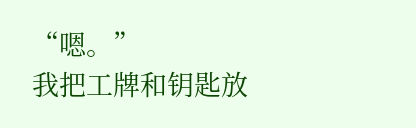“嗯。”
我把工牌和钥匙放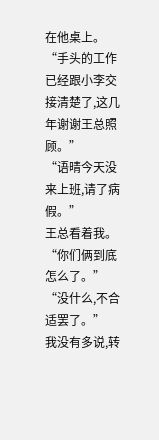在他桌上。
“手头的工作已经跟小李交接清楚了,这几年谢谢王总照顾。”
“语晴今天没来上班,请了病假。”
王总看着我。
“你们俩到底怎么了。”
“没什么,不合适罢了。”
我没有多说,转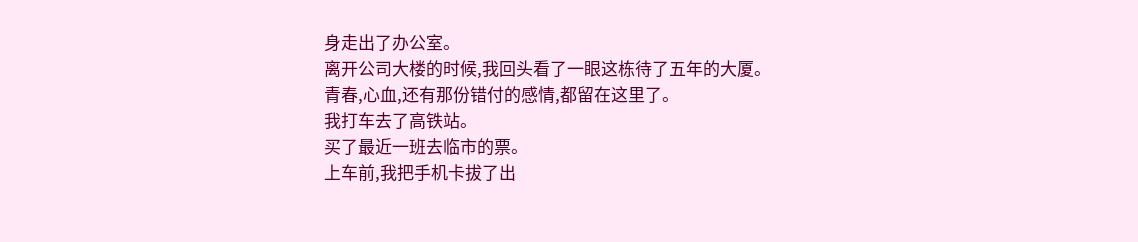身走出了办公室。
离开公司大楼的时候,我回头看了一眼这栋待了五年的大厦。
青春,心血,还有那份错付的感情,都留在这里了。
我打车去了高铁站。
买了最近一班去临市的票。
上车前,我把手机卡拔了出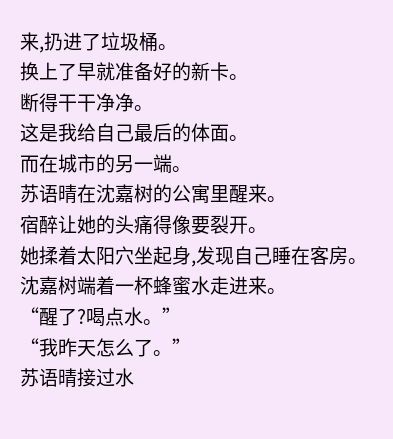来,扔进了垃圾桶。
换上了早就准备好的新卡。
断得干干净净。
这是我给自己最后的体面。
而在城市的另一端。
苏语晴在沈嘉树的公寓里醒来。
宿醉让她的头痛得像要裂开。
她揉着太阳穴坐起身,发现自己睡在客房。
沈嘉树端着一杯蜂蜜水走进来。
“醒了?喝点水。”
“我昨天怎么了。”
苏语晴接过水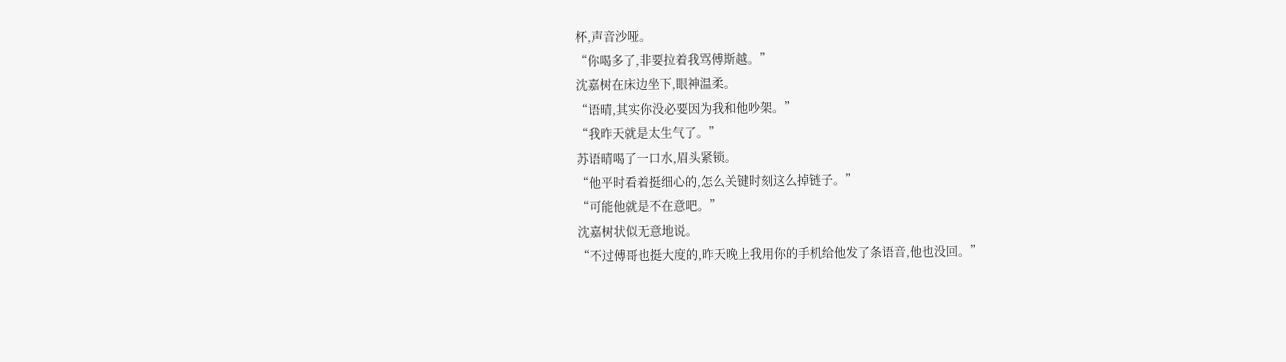杯,声音沙哑。
“你喝多了,非要拉着我骂傅斯越。”
沈嘉树在床边坐下,眼神温柔。
“语晴,其实你没必要因为我和他吵架。”
“我昨天就是太生气了。”
苏语晴喝了一口水,眉头紧锁。
“他平时看着挺细心的,怎么关键时刻这么掉链子。”
“可能他就是不在意吧。”
沈嘉树状似无意地说。
“不过傅哥也挺大度的,昨天晚上我用你的手机给他发了条语音,他也没回。”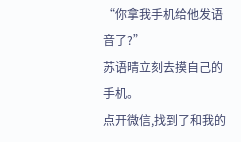“你拿我手机给他发语音了?”
苏语晴立刻去摸自己的手机。
点开微信,找到了和我的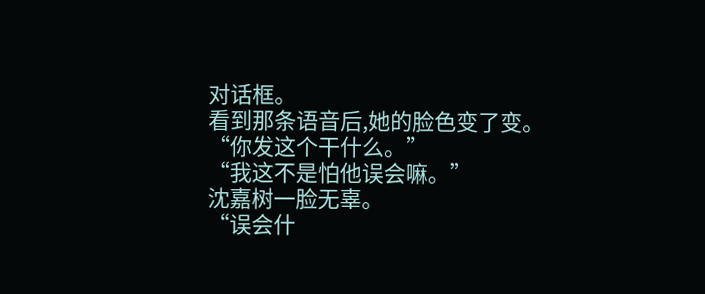对话框。
看到那条语音后,她的脸色变了变。
“你发这个干什么。”
“我这不是怕他误会嘛。”
沈嘉树一脸无辜。
“误会什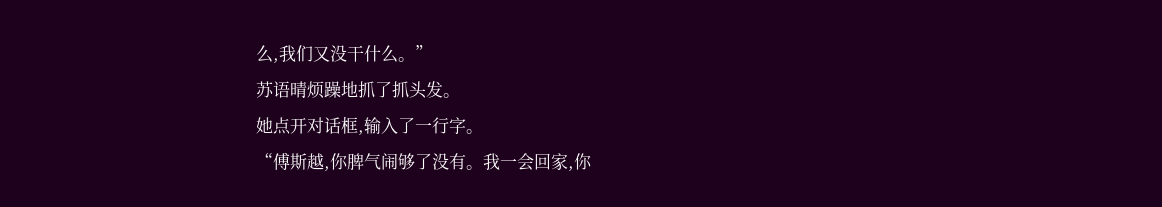么,我们又没干什么。”
苏语晴烦躁地抓了抓头发。
她点开对话框,输入了一行字。
“傅斯越,你脾气闹够了没有。我一会回家,你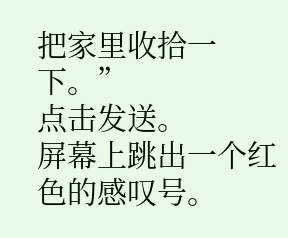把家里收拾一下。”
点击发送。
屏幕上跳出一个红色的感叹号。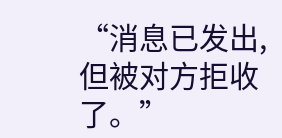“消息已发出,但被对方拒收了。”